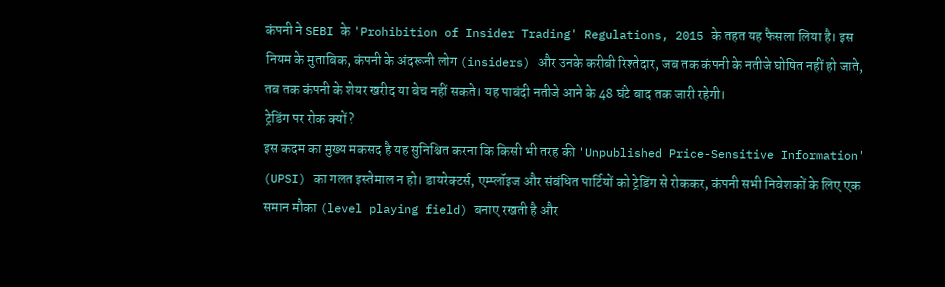कंपनी ने SEBI के 'Prohibition of Insider Trading' Regulations, 2015 के तहत यह फैसला लिया है। इस नियम के मुताबिक, कंपनी के अंदरूनी लोग (insiders) और उनके करीबी रिश्तेदार, जब तक कंपनी के नतीजे घोषित नहीं हो जाते, तब तक कंपनी के शेयर खरीद या बेच नहीं सकते। यह पाबंदी नतीजे आने के 48 घंटे बाद तक जारी रहेगी।
ट्रेडिंग पर रोक क्यों?
इस कदम का मुख्य मकसद है यह सुनिश्चित करना कि किसी भी तरह की 'Unpublished Price-Sensitive Information' (UPSI) का गलत इस्तेमाल न हो। डायरेक्टर्स, एम्प्लॉइज और संबंधित पार्टियों को ट्रेडिंग से रोककर, कंपनी सभी निवेशकों के लिए एक समान मौका (level playing field) बनाए रखती है और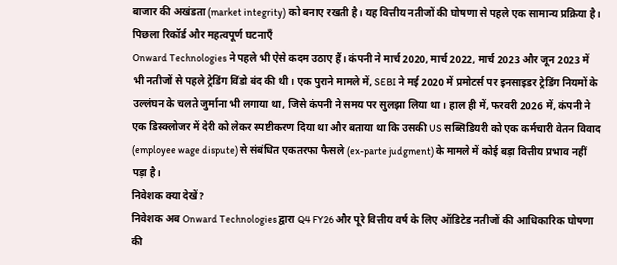बाजार की अखंडता (market integrity) को बनाए रखती है। यह वित्तीय नतीजों की घोषणा से पहले एक सामान्य प्रक्रिया है।
पिछला रिकॉर्ड और महत्वपूर्ण घटनाएँ
Onward Technologies ने पहले भी ऐसे कदम उठाए हैं। कंपनी ने मार्च 2020, मार्च 2022, मार्च 2023 और जून 2023 में भी नतीजों से पहले ट्रेडिंग विंडो बंद की थी। एक पुराने मामले में, SEBI ने मई 2020 में प्रमोटर्स पर इनसाइडर ट्रेडिंग नियमों के उल्लंघन के चलते जुर्माना भी लगाया था, जिसे कंपनी ने समय पर सुलझा लिया था। हाल ही में, फरवरी 2026 में, कंपनी ने एक डिस्क्लोजर में देरी को लेकर स्पष्टीकरण दिया था और बताया था कि उसकी US सब्सिडियरी को एक कर्मचारी वेतन विवाद (employee wage dispute) से संबंधित एकतरफा फैसले (ex-parte judgment) के मामले में कोई बड़ा वित्तीय प्रभाव नहीं पड़ा है।
निवेशक क्या देखें?
निवेशक अब Onward Technologies द्वारा Q4 FY26 और पूरे वित्तीय वर्ष के लिए ऑडिटेड नतीजों की आधिकारिक घोषणा की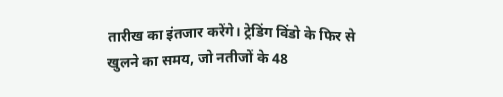तारीख का इंतजार करेंगे। ट्रेडिंग विंडो के फिर से खुलने का समय, जो नतीजों के 48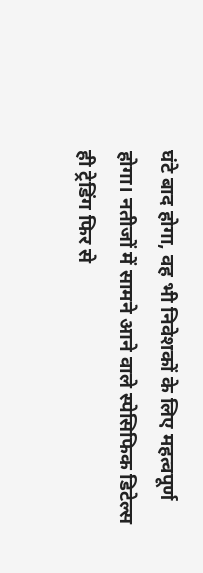घंटे बाद होगा, वह भी निवेशकों के लिए महत्वपूर्ण होगा। नतीजों में सामने आने वाले स्पेसिफिक डिटेल्स ही ट्रेडिंग फिर से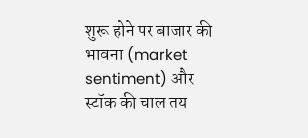शुरू होने पर बाजार की भावना (market sentiment) और स्टॉक की चाल तय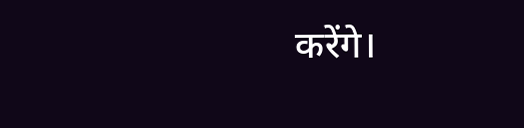करेंगे।